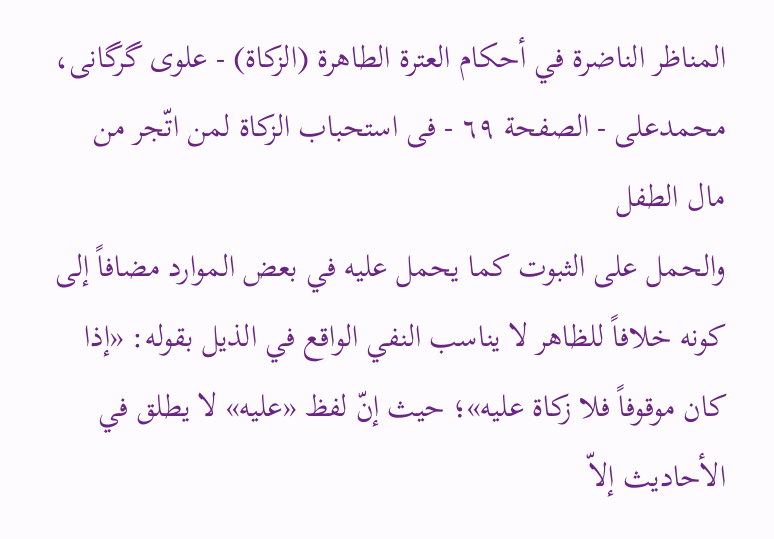المناظر الناضرة في أحکام العترة الطاهرة (الزکاة) - علوی گرگانی، محمدعلی - الصفحة ٦٩ - فی استحباب الزکاة لمن اتّجر من مال الطفل
والحمل على الثبوت كما يحمل عليه في بعض الموارد مضافاً إلى كونه خلافاً للظاهر لا يناسب النفي الواقع في الذيل بقوله: «إذا كان موقوفاً فلا زكاة عليه»؛ حيث إنّ لفظ «عليه» لا يطلق في الأحاديث إلاّ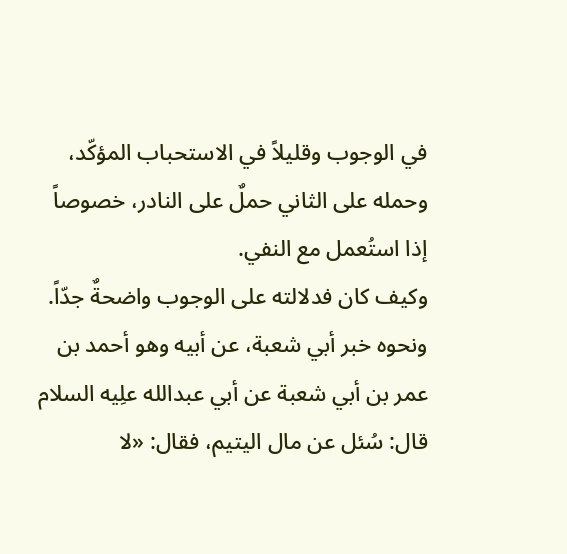في الوجوب وقليلاً في الاستحباب المؤكّد، وحمله على الثاني حملٌ على النادر، خصوصاً إذا استُعمل مع النفي.
وكيف كان فدلالته على الوجوب واضحةٌ جدّاً.
ونحوه خبر أبي شعبة، عن أبيه وهو أحمد بن عمر بن أبي شعبة عن أبي عبدالله علِیه السلام قال: سُئل عن مال اليتيم، فقال: «لا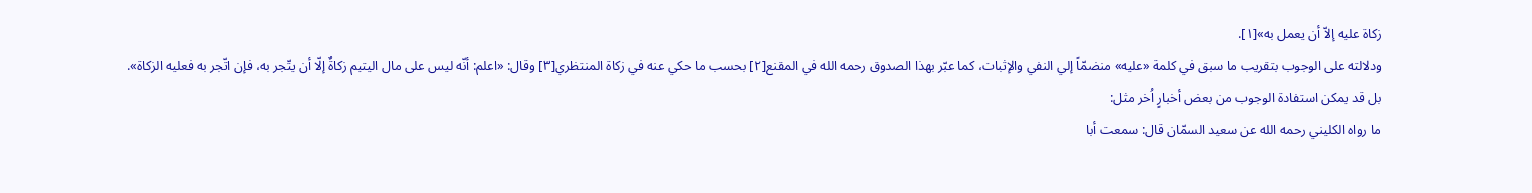زكاة عليه إلاّ أن يعمل به»[١].
ودلالته على الوجوب بتقريب ما سبق في كلمة «عليه» منضمّاً إلي النفي والإثبات، كما عبّر بهذا الصدوق رحمه الله في المقنع[٢] بحسب ما حكي عنه في زكاة المنتظري[٣] وقال: «اعلم: أنّه ليس على مال اليتيم زكاةٌ إلّا أن يتّجر به، فإن اتّجر به فعليه الزكاة».
بل قد يمكن استفادة الوجوب من بعض أخبارٍ اُخر مثل:
ما رواه الكليني رحمه الله عن سعيد السمّان قال: سمعت أبا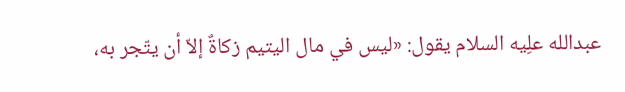عبدالله علِیه السلام يقول: «ليس في مال اليتيم زكاةٌ إلاّ أن يتّجر به،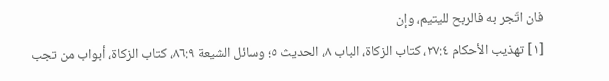فان اتّجر به فالربح لليتيم، وإن
[١] تهذيب الأحكام ٢٧:٤، كتاب الزكاة، الباب ٨، الحديث ٥؛ وسائل الشيعة ٨٦:٩، كتاب الزكاة، أبواب من تجب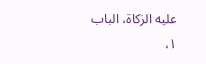عليه الزكاة، الباب ١،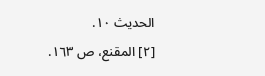الحديث ١٠.
[٢] المقنع، ص ١٦٣.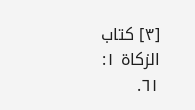[٣] کتاب الزکاة ١: ٦١.